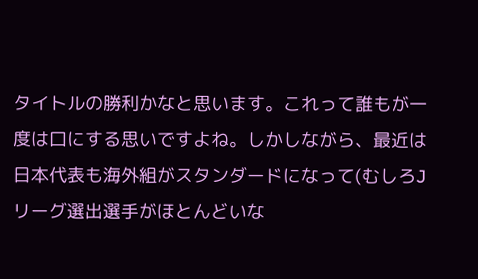タイトルの勝利かなと思います。これって誰もが一度は口にする思いですよね。しかしながら、最近は日本代表も海外組がスタンダードになって(むしろJリーグ選出選手がほとんどいな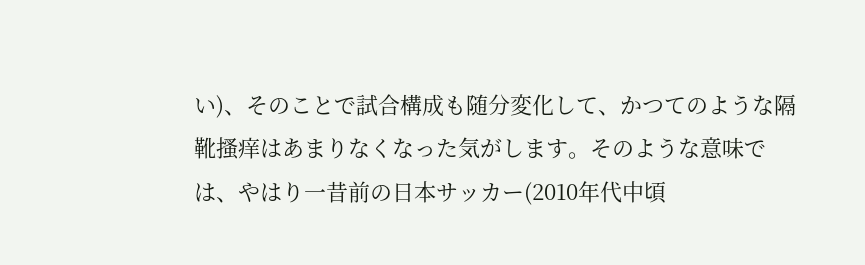い)、そのことで試合構成も随分変化して、かつてのような隔靴搔痒はあまりなくなった気がします。そのような意味では、やはり一昔前の日本サッカー(2010年代中頃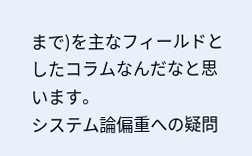まで)を主なフィールドとしたコラムなんだなと思います。
システム論偏重への疑問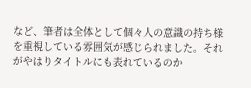など、筆者は全体として個々人の意識の持ち様を重視している雰囲気が感じられました。それがやはりタイトルにも表れているのか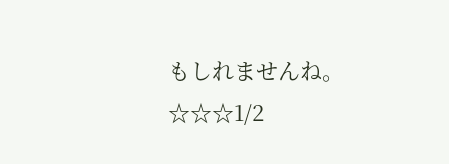もしれませんね。
☆☆☆1/2